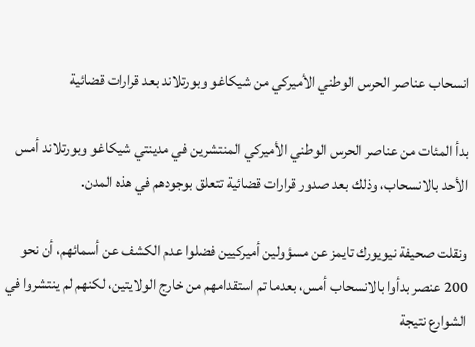انسحاب عناصر الحرس الوطني الأميركي من شيكاغو وبورتلاند بعد قرارات قضائية

بدأ المئات من عناصر الحرس الوطني الأميركي المنتشرين في مدينتي شيكاغو وبورتلاند أمس الأحد بالانسحاب، وذلك بعد صدور قرارات قضائية تتعلق بوجودهم في هذه المدن.

ونقلت صحيفة نيويورك تايمز عن مسؤولين أميركيين فضلوا عدم الكشف عن أسمائهم، أن نحو 200 عنصر بدأوا بالانسحاب أمس، بعدما تم استقدامهم من خارج الولايتين، لكنهم لم ينتشروا في الشوارع نتيجة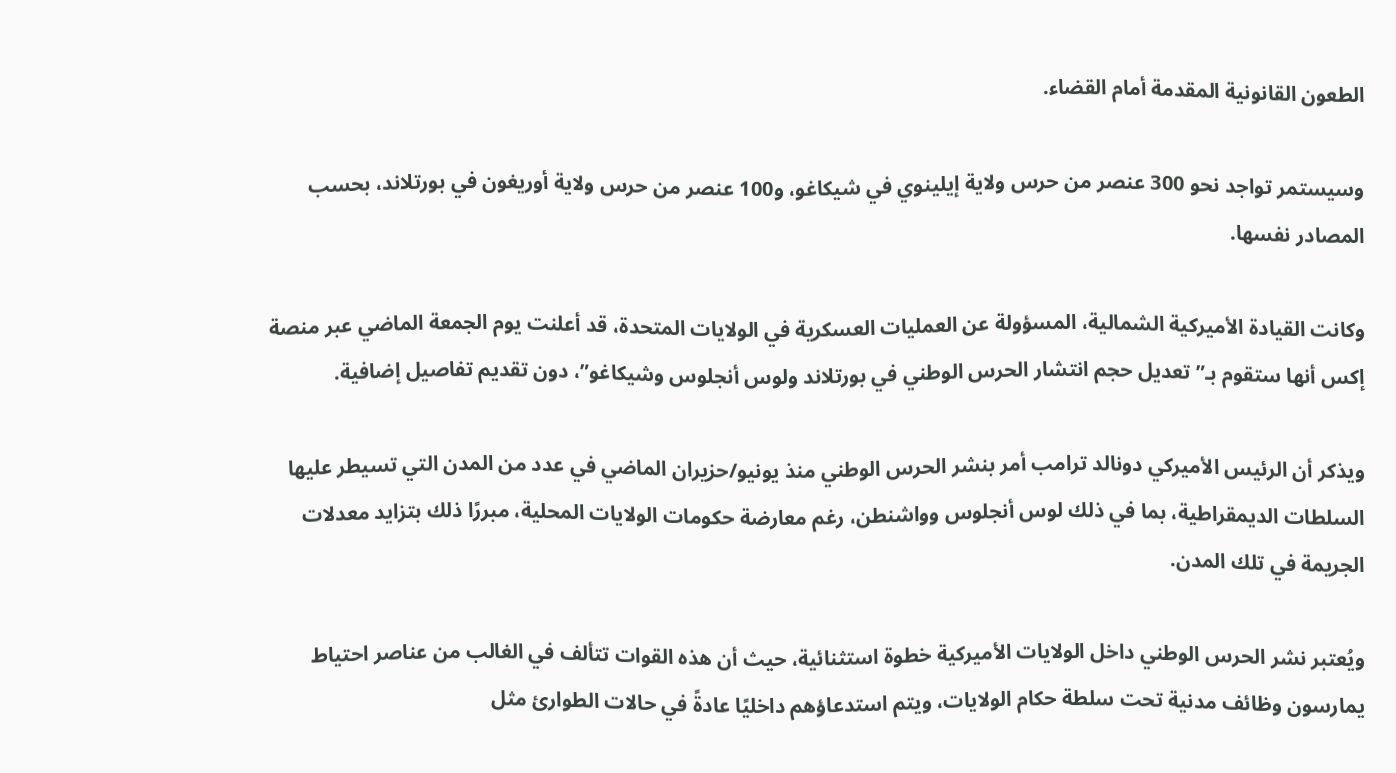الطعون القانونية المقدمة أمام القضاء.

وسيستمر تواجد نحو 300 عنصر من حرس ولاية إيلينوي في شيكاغو، و100 عنصر من حرس ولاية أوريغون في بورتلاند، بحسب المصادر نفسها.

وكانت القيادة الأميركية الشمالية، المسؤولة عن العمليات العسكرية في الولايات المتحدة، قد أعلنت يوم الجمعة الماضي عبر منصة إكس أنها ستقوم بـ”تعديل حجم انتشار الحرس الوطني في بورتلاند ولوس أنجلوس وشيكاغو”، دون تقديم تفاصيل إضافية.

ويذكر أن الرئيس الأميركي دونالد ترامب أمر بنشر الحرس الوطني منذ يونيو/حزيران الماضي في عدد من المدن التي تسيطر عليها السلطات الديمقراطية، بما في ذلك لوس أنجلوس وواشنطن، رغم معارضة حكومات الولايات المحلية، مبررًا ذلك بتزايد معدلات الجريمة في تلك المدن.

ويُعتبر نشر الحرس الوطني داخل الولايات الأميركية خطوة استثنائية، حيث أن هذه القوات تتألف في الغالب من عناصر احتياط يمارسون وظائف مدنية تحت سلطة حكام الولايات، ويتم استدعاؤهم داخليًا عادةً في حالات الطوارئ مثل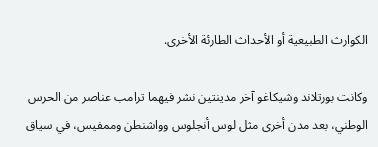الكوارث الطبيعية أو الأحداث الطارئة الأخرى.

وكانت بورتلاند وشيكاغو آخر مدينتين نشر فيهما ترامب عناصر من الحرس الوطني، بعد مدن أخرى مثل لوس أنجلوس وواشنطن وممفيس، في سياق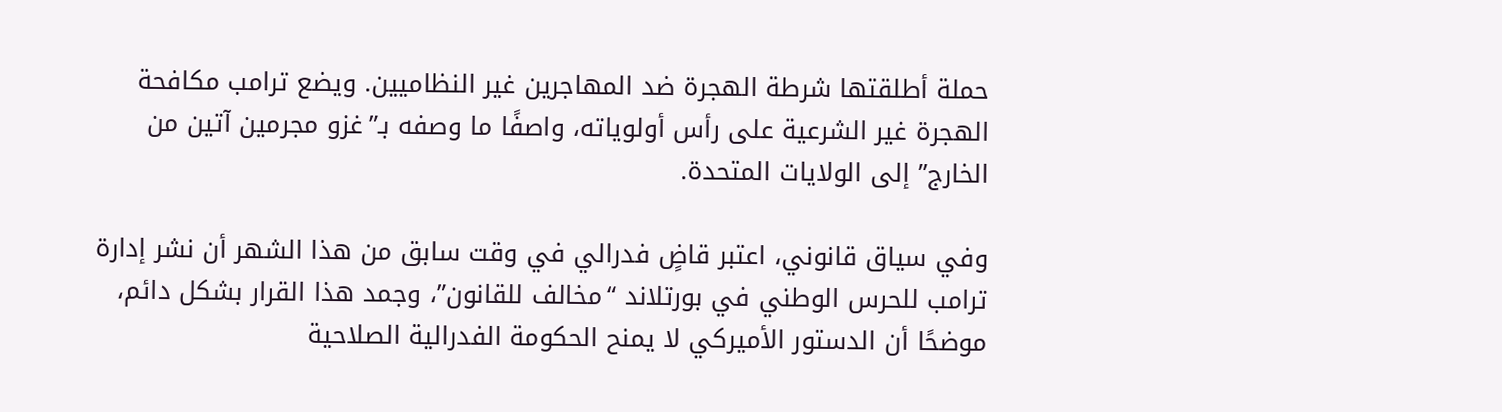حملة أطلقتها شرطة الهجرة ضد المهاجرين غير النظاميين. ويضع ترامب مكافحة الهجرة غير الشرعية على رأس أولوياته، واصفًا ما وصفه بـ”غزو مجرمين آتين من الخارج” إلى الولايات المتحدة.

وفي سياق قانوني، اعتبر قاضٍ فدرالي في وقت سابق من هذا الشهر أن نشر إدارة ترامب للحرس الوطني في بورتلاند “مخالف للقانون”، وجمد هذا القرار بشكل دائم، موضحًا أن الدستور الأميركي لا يمنح الحكومة الفدرالية الصلاحية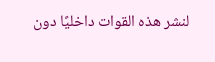لنشر هذه القوات داخليًا دون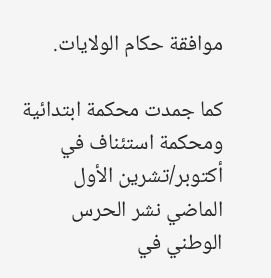موافقة حكام الولايات.

كما جمدت محكمة ابتدائية ومحكمة استئناف في أكتوبر/تشرين الأول الماضي نشر الحرس الوطني في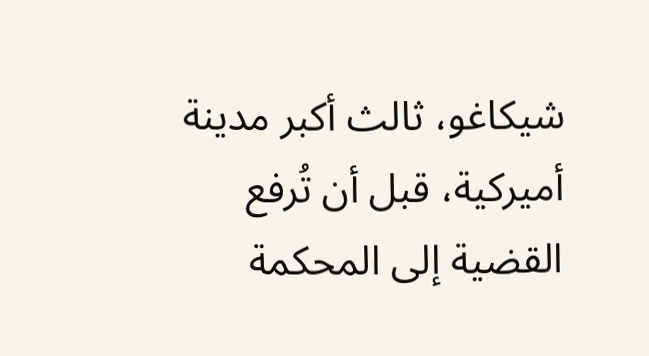شيكاغو، ثالث أكبر مدينة أميركية، قبل أن تُرفع القضية إلى المحكمة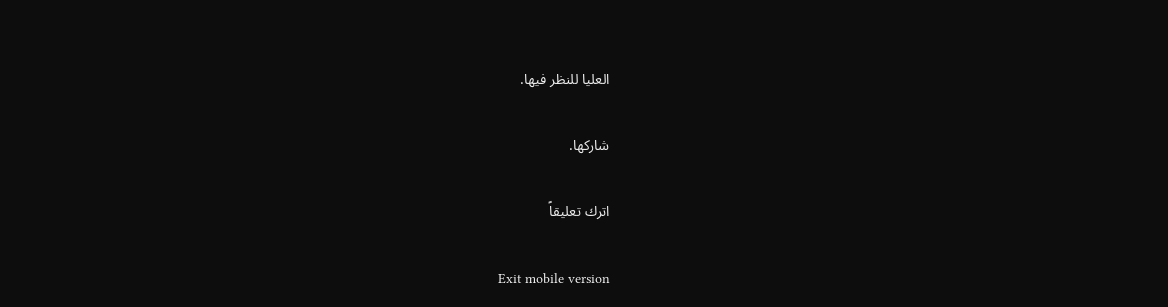العليا للنظر فيها.

شاركها.

اترك تعليقاً

Exit mobile version